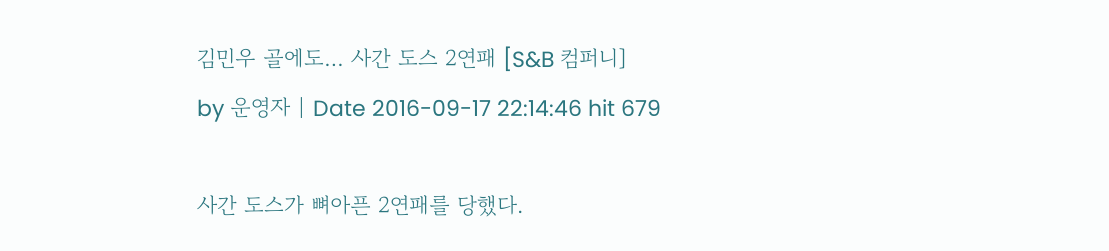김민우 골에도… 사간 도스 2연패 [S&B 컴퍼니]
by 운영자 | Date 2016-09-17 22:14:46 hit 679

사간 도스가 뼈아픈 2연패를 당했다.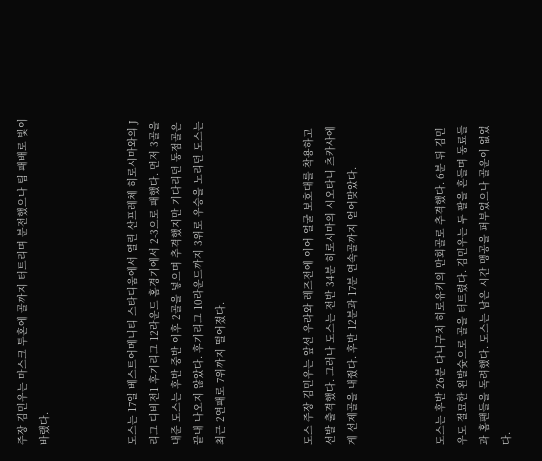주장 김민우는 마스크 투혼에 골까지 터트리며 분전했으나 팀 패배로 빛이 바랬다.



도스는 17일 베스트어메니티 스타디움에서 열린 산프레체 히로시마와의 J리그 디비전1 후기리그 12라운드 홈경기에서 2-3으로 패했다. 먼저 3골을 내준 도스는 후반 중반 이후 2골을 넣으며 추격했지만 기다리던 동점골은 끝내 나오지 않았다. 후기리그 10라운드까지 3위로 우승을 노리던 도스는 최근 2연패로 7위까지 떨어졌다.



도스 주장 김민우는 앞선 우라와 레즈전에 이어 얼굴 보호대를 착용하고 선발 출격했다. 그러나 도스는 전반 34분 히로시마의 시오타니 츠카사에게 선제골을 내줬다. 후반 12분과 17분 연속골까지 얻어맞았다.



도스는 후반 26분 다니구치 히로유키의 만회골로 추격했다. 6분 뒤 김민우도 절묘한 왼발슛으로 골을 터트렸다. 김민우는 두 팔을 흔들며 동료들과 홈팬들을 독려했다. 도스는 남은 시간 맹공을 퍼부었으나 골운이 없었다.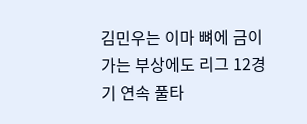김민우는 이마 뼈에 금이 가는 부상에도 리그 12경기 연속 풀타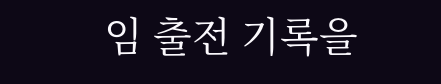임 출전 기록을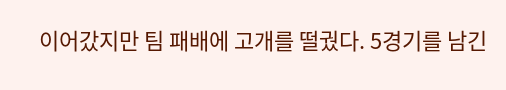이어갔지만 팀 패배에 고개를 떨궜다. 5경기를 남긴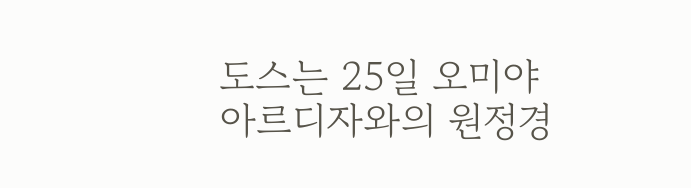도스는 25일 오미야 아르디자와의 원정경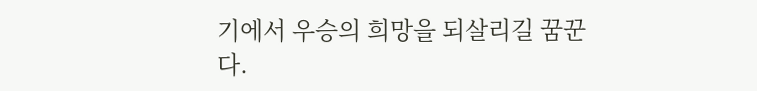기에서 우승의 희망을 되살리길 꿈꾼다.